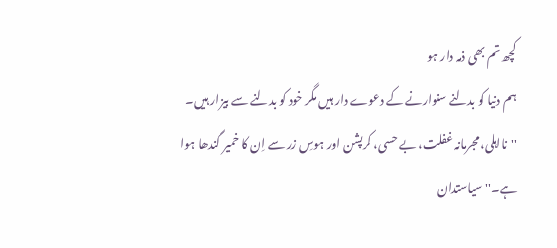کچھ تم بھی ذمہ دار ہو
ہم دنیا کو بدلنے سنوارنے کے دعوے دار ہیں مگر خود کو بدلنے سے بیزار ہیں۔
''نااہلی، مجرمانہ غفلت، بے حسی، کرپشن اور ہوسِ زر سے اِن کا خمیر گندھا ہوا ہے۔'' سیاستدان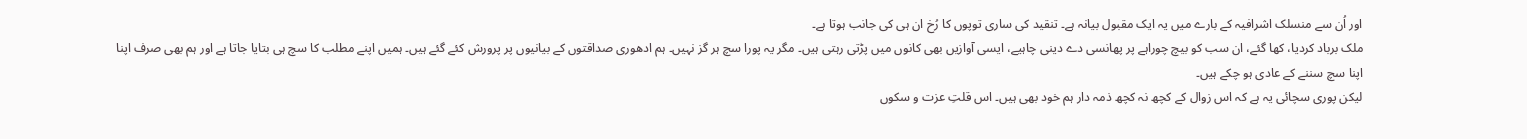اور اُن سے منسلک اشرافیہ کے بارے میں یہ ایک مقبول بیانہ ہے۔ تنقید کی ساری توپوں کا رُخ ان ہی کی جانب ہوتا ہے۔
ملک برباد کردیا، کھا گئے، ان سب کو بیچ چوراہے پر پھانسی دے دینی چاہیے، ایسی آوازیں بھی کانوں میں پڑتی رہتی ہیں۔ مگر یہ پورا سچ ہر گز نہیں۔ ہم ادھوری صداقتوں کے بیانیوں پر پرورش کئے گئے ہیں۔ ہمیں اپنے مطلب کا سچ ہی بتایا جاتا ہے اور ہم بھی صرف اپنا اپنا سچ سننے کے عادی ہو چکے ہیں۔
لیکن پوری سچائی یہ ہے کہ اس زوال کے کچھ نہ کچھ ذمہ دار ہم خود بھی ہیں۔ اس قلتِ عزت و سکوں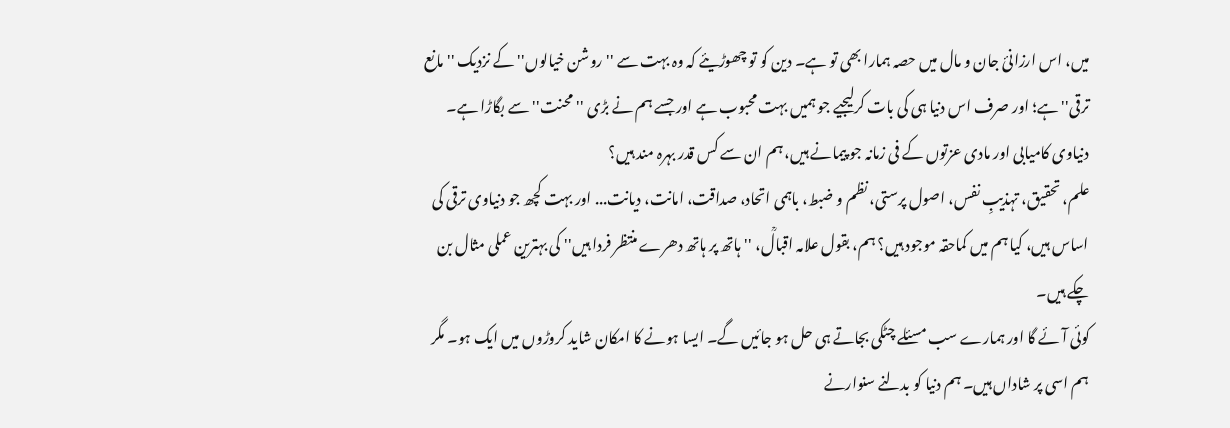میں، اس ارزانئ جان و مال میں حصہ ہمارا بھی تو ہے۔ دین کو تو چھوڑیئے کہ وہ بہت سے ''روشن خیالوں'' کے نزدیک ''مانع ترقی'' ہے؛ اور صرف اس دنیا ہی کی بات کرلیجیے جو ہمیں بہت محبوب ہے اور جسے ہم نے بڑی ''محنت'' سے بگاڑا ہے۔ دنیاوی کامیابی اور مادی عزتوں کے فی زمانہ جو پیمانے ہیں، ہم ان سے کس قدر بہرہ مند ہیں؟
علم، تحقیق، تہذیبِ نفس، اصول پرستی، نظم و ضبط، باہمی اتحاد، صداقت، امانت، دیانت... اور بہت کچھ جو دنیاوی ترقی کی اساس ہیں، کیا ہم میں کماحقہ موجود ہیں؟ ہم، بقول علامہ اقبالؒ، ''ہاتھ پر ہاتھ دھرے منتظر فردا ہیں'' کی بہترین عملی مثال بن چکے ہیں۔
کوئی آئے گا اور ہمارے سب مسئلے چٹکی بجاتے ہی حل ہو جائیں گے۔ ایسا ہونے کا امکان شاید کروڑوں میں ایک ہو۔ مگر ہم اسی پر شاداں ہیں۔ ہم دنیا کو بدلنے سنوارنے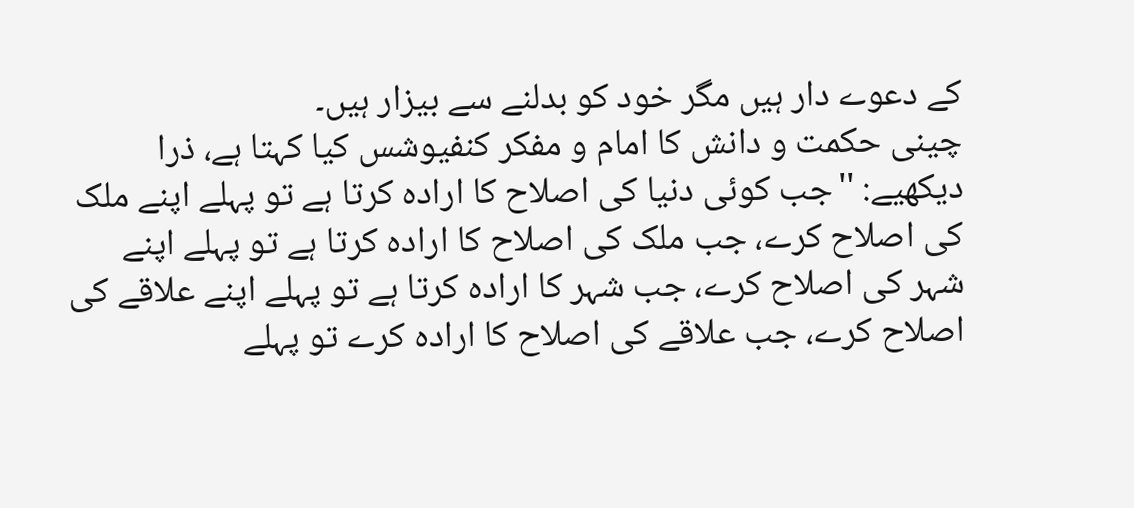کے دعوے دار ہیں مگر خود کو بدلنے سے بیزار ہیں۔
چینی حکمت و دانش کا امام و مفکر کنفیوشس کیا کہتا ہے، ذرا دیکھیے: ''جب کوئی دنیا کی اصلاح کا ارادہ کرتا ہے تو پہلے اپنے ملک کی اصلاح کرے، جب ملک کی اصلاح کا ارادہ کرتا ہے تو پہلے اپنے شہر کی اصلاح کرے، جب شہر کا ارادہ کرتا ہے تو پہلے اپنے علاقے کی اصلاح کرے، جب علاقے کی اصلاح کا ارادہ کرے تو پہلے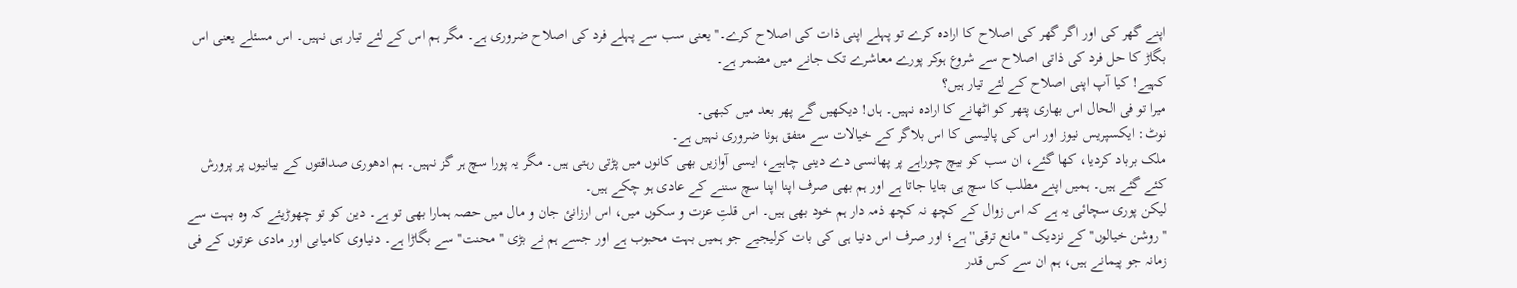اپنے گھر کی اور اگر گھر کی اصلاح کا ارادہ کرے تو پہلے اپنی ذات کی اصلاح کرے۔'' یعنی سب سے پہلے فرد کی اصلاح ضروری ہے۔ مگر ہم اس کے لئے تیار ہی نہیں۔ اس مسئلے یعنی اس بگاڑ کا حل فرد کی ذاتی اصلاح سے شروع ہوکر پورے معاشرے تک جانے میں مضمر ہے۔
کہیے! کیا آپ اپنی اصلاح کے لئے تیار ہیں؟
میرا تو فی الحال اس بھاری پتھر کو اٹھانے کا ارادہ نہیں۔ ہاں! دیکھیں گے پھر بعد میں کبھی۔
نوٹ: ایکسپریس نیوز اور اس کی پالیسی کا اس بلاگر کے خیالات سے متفق ہونا ضروری نہیں ہے۔
ملک برباد کردیا، کھا گئے، ان سب کو بیچ چوراہے پر پھانسی دے دینی چاہیے، ایسی آوازیں بھی کانوں میں پڑتی رہتی ہیں۔ مگر یہ پورا سچ ہر گز نہیں۔ ہم ادھوری صداقتوں کے بیانیوں پر پرورش کئے گئے ہیں۔ ہمیں اپنے مطلب کا سچ ہی بتایا جاتا ہے اور ہم بھی صرف اپنا اپنا سچ سننے کے عادی ہو چکے ہیں۔
لیکن پوری سچائی یہ ہے کہ اس زوال کے کچھ نہ کچھ ذمہ دار ہم خود بھی ہیں۔ اس قلتِ عزت و سکوں میں، اس ارزانئ جان و مال میں حصہ ہمارا بھی تو ہے۔ دین کو تو چھوڑیئے کہ وہ بہت سے ''روشن خیالوں'' کے نزدیک ''مانع ترقی'' ہے؛ اور صرف اس دنیا ہی کی بات کرلیجیے جو ہمیں بہت محبوب ہے اور جسے ہم نے بڑی ''محنت'' سے بگاڑا ہے۔ دنیاوی کامیابی اور مادی عزتوں کے فی زمانہ جو پیمانے ہیں، ہم ان سے کس قدر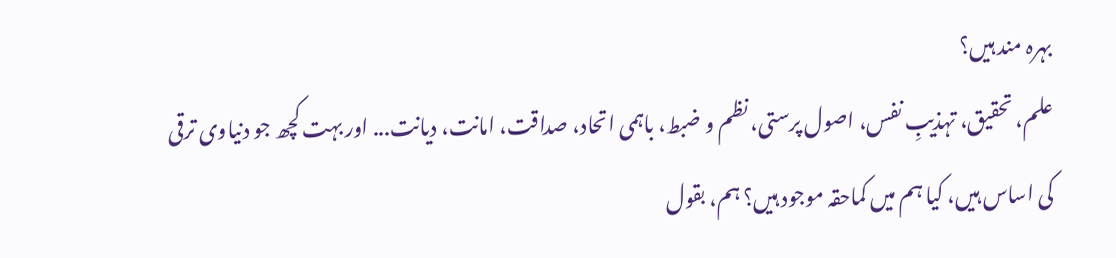بہرہ مند ہیں؟
علم، تحقیق، تہذیبِ نفس، اصول پرستی، نظم و ضبط، باہمی اتحاد، صداقت، امانت، دیانت... اور بہت کچھ جو دنیاوی ترقی کی اساس ہیں، کیا ہم میں کماحقہ موجود ہیں؟ ہم، بقول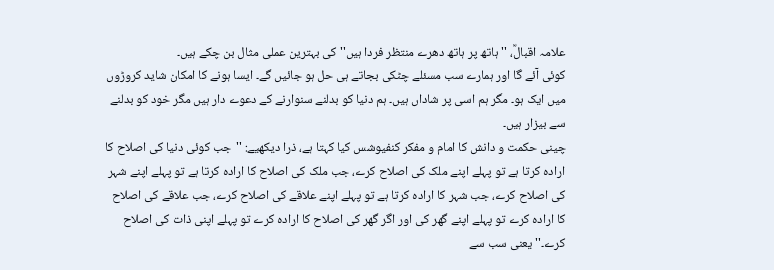علامہ اقبالؒ، ''ہاتھ پر ہاتھ دھرے منتظر فردا ہیں'' کی بہترین عملی مثال بن چکے ہیں۔
کوئی آئے گا اور ہمارے سب مسئلے چٹکی بجاتے ہی حل ہو جائیں گے۔ ایسا ہونے کا امکان شاید کروڑوں میں ایک ہو۔ مگر ہم اسی پر شاداں ہیں۔ ہم دنیا کو بدلنے سنوارنے کے دعوے دار ہیں مگر خود کو بدلنے سے بیزار ہیں۔
چینی حکمت و دانش کا امام و مفکر کنفیوشس کیا کہتا ہے، ذرا دیکھیے: ''جب کوئی دنیا کی اصلاح کا ارادہ کرتا ہے تو پہلے اپنے ملک کی اصلاح کرے، جب ملک کی اصلاح کا ارادہ کرتا ہے تو پہلے اپنے شہر کی اصلاح کرے، جب شہر کا ارادہ کرتا ہے تو پہلے اپنے علاقے کی اصلاح کرے، جب علاقے کی اصلاح کا ارادہ کرے تو پہلے اپنے گھر کی اور اگر گھر کی اصلاح کا ارادہ کرے تو پہلے اپنی ذات کی اصلاح کرے۔'' یعنی سب سے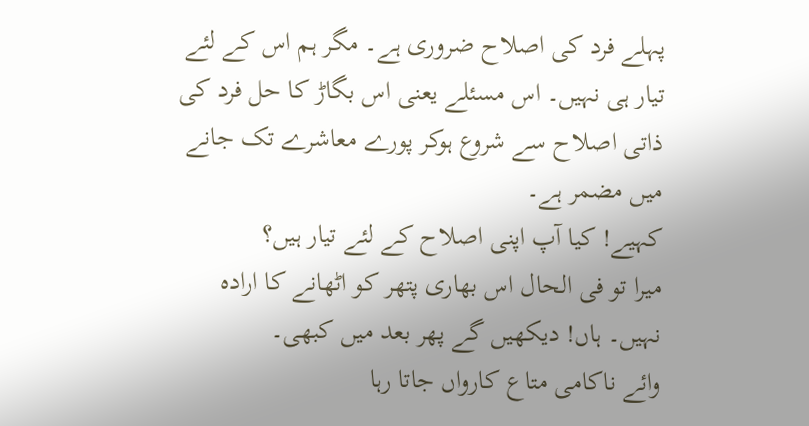پہلے فرد کی اصلاح ضروری ہے۔ مگر ہم اس کے لئے تیار ہی نہیں۔ اس مسئلے یعنی اس بگاڑ کا حل فرد کی ذاتی اصلاح سے شروع ہوکر پورے معاشرے تک جانے میں مضمر ہے۔
کہیے! کیا آپ اپنی اصلاح کے لئے تیار ہیں؟
میرا تو فی الحال اس بھاری پتھر کو اٹھانے کا ارادہ نہیں۔ ہاں! دیکھیں گے پھر بعد میں کبھی۔
وائے ناکامی متاع کارواں جاتا رہا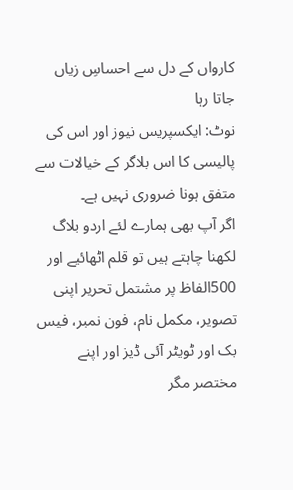کارواں کے دل سے احساسِ زیاں جاتا رہا
نوٹ: ایکسپریس نیوز اور اس کی پالیسی کا اس بلاگر کے خیالات سے متفق ہونا ضروری نہیں ہے۔
اگر آپ بھی ہمارے لئے اردو بلاگ لکھنا چاہتے ہیں تو قلم اٹھائیے اور 500الفاظ پر مشتمل تحریر اپنی تصویر، مکمل نام، فون نمبر، فیس بک اور ٹویٹر آئی ڈیز اور اپنے مختصر مگر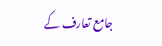جامع تعارف کے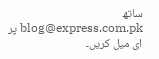ساتھ blog@express.com.pk پر ای میل کریں۔